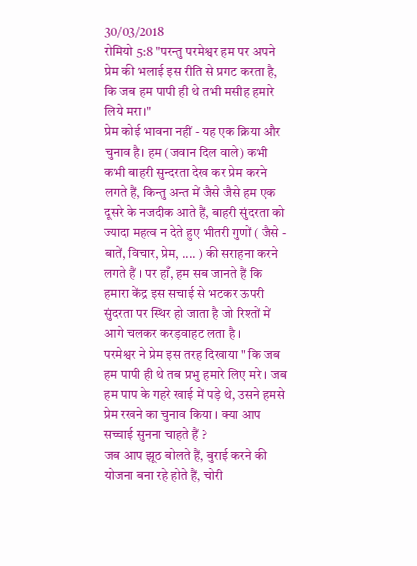30/03/2018
रोमियो 5:8 "परन्तु परमेश्वर हम पर अपने प्रेम की भलाई इस रीति से प्रगट करता है, कि जब हम पापी ही थे तभी मसीह हमारे लिये मरा।"
प्रेम कोई भावना नहीं - यह एक क्रिया और चुनाव है। हम (जवान दिल वाले) कभी कभी बाहरी सुन्दरता देख कर प्रेम करने लगते हैं, किन्तु अन्त में जैसे जैसे हम एक दूसरे के नजदीक आते हैं, बाहरी सुंदरता को ज्यादा महत्व न देते हुए भीतरी गुणों ( जैसे - बातें, विचार, प्रेम, .... ) की सराहना करने लगते हैं । पर हाँ, हम सब जानते हैं कि हमारा केंद्र इस सचाई से भटकर ऊपरी सुंदरता पर स्थिर हो जाता है जो रिश्तों में आगे चलकर करड़वाहट लता है ।
परमेश्वर ने प्रेम इस तरह दिखाया " कि जब हम पापी ही थे तब प्रभु हमारे लिए मरे । जब हम पाप के गहरे खाई में पड़े थे, उसने हमसे प्रेम रखने का चुनाव किया । क्या आप सच्चाई सुनना चाहते हैं ?
जब आप झूठ बोलते हैं, बुराई करने की योजना बना रहे होते हैं, चोरी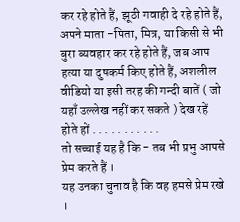कर रहे होते हैं, झूठी गवाही दे रहे होते हैं, अपने माता -पिता, मित्र, या किसी से भी बुरा ब्यवहार कर रहे होते हैं, जब आप हत्या या दुषकर्म किए होते हैं, अशलील वीडियो या इसी तरह की गन्दी बातें ( जो यहाँ उल्लेख नहीं कर सकते ) देख रहें होते हों . . . . . . . . . . .
तो सच्चाई यह है कि - तब भी प्रभु आपसे प्रेम करते हैं ।
यह उनका चुनाव है कि वह हमसे प्रेम रखे ।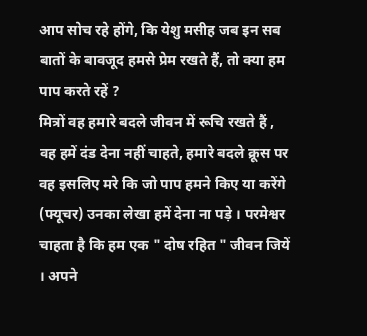आप सोच रहे होंगे, कि येशु मसीह जब इन सब बातों के बावजूद हमसे प्रेम रखते हैं, तो क्या हम पाप करते रहें ?
मित्रों वह हमारे बदले जीवन में रूचि रखते हैं , वह हमें दंड देना नहीं चाहते, हमारे बदले क्रूस पर वह इसलिए मरे कि जो पाप हमने किए या करेंगे (फ्यूचर) उनका लेखा हमें देना ना पड़े । परमेश्वर चाहता है कि हम एक " दोष रहित " जीवन जियें । अपने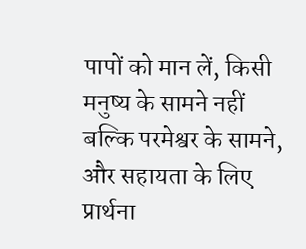पापों को मान लें, किसी मनुष्य के सामने नहीं बल्कि परमेश्वर के सामने, और सहायता के लिए प्रार्थना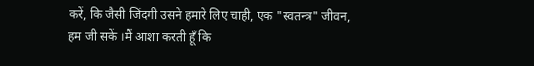करें, कि जैसी जिंदगी उसने हमारे लिए चाही, एक "स्वतन्त्र" जीवन, हम जी सकें ।मैं आशा करती हूँ कि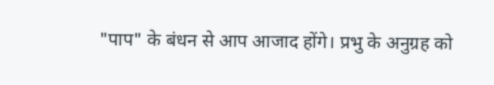"पाप" के बंधन से आप आजाद होंगे। प्रभु के अनुग्रह को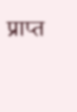प्राप्त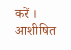करें ।
आशीषित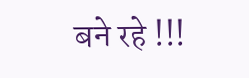बने रहे !!!